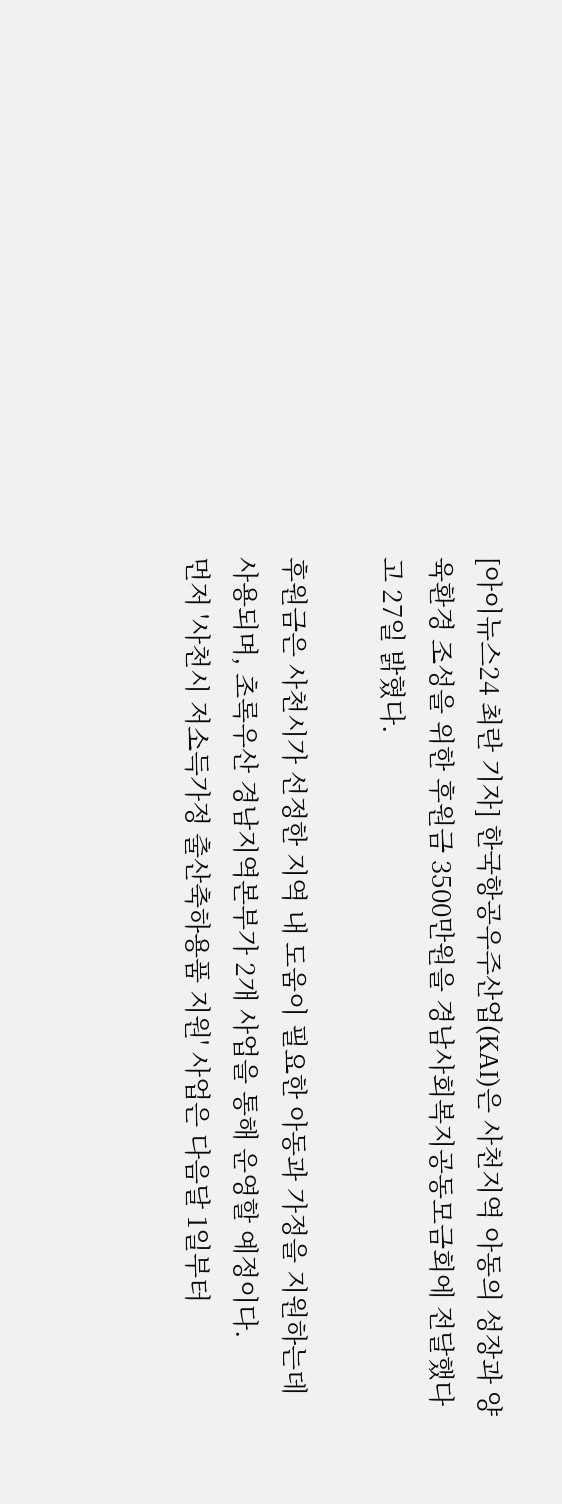[아이뉴스24 최란 기자] 한국항공우주산업(KAI)은 사천지역 아동의 성장과 양육환경 조성을 위한 후원금 3500만원을 경남사회복지공동모금회에 전달했다고 27일 밝혔다.

후원금은 사천시가 선정한 지역 내 도움이 필요한 아동과 가정을 지원하는데 사용되며, 초록우산 경남지역본부가 2개 사업을 통해 운영할 예정이다.
먼저 '사천시 저소득가정 출산축하용품 지원' 사업은 다음달 1일부터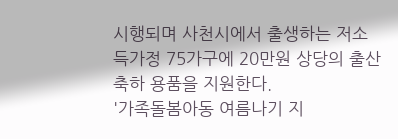시행되며 사천시에서 출생하는 저소득가정 75가구에 20만원 상당의 출산축하 용품을 지원한다.
'가족돌봄아동 여름나기 지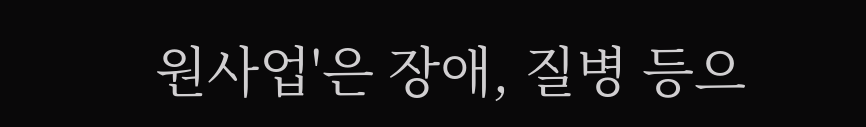원사업'은 장애, 질병 등으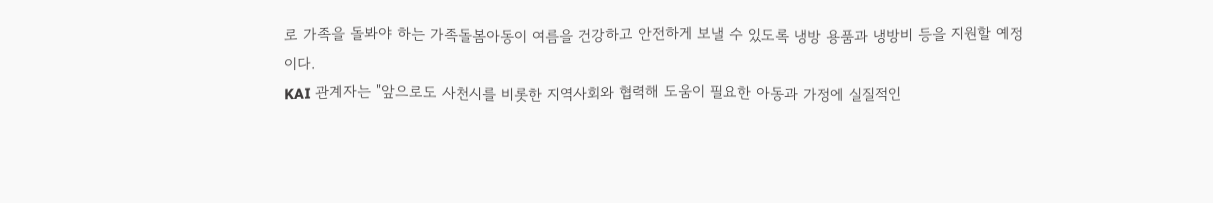로 가족을 돌봐야 하는 가족돌봄아동이 여름을 건강하고 안전하게 보낼 수 있도록 냉방 용품과 냉방비 등을 지원할 예정이다.
KAI 관계자는 "앞으로도 사천시를 비롯한 지역사회와 협력해 도움이 필요한 아동과 가정에 실질적인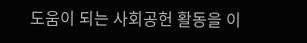도움이 되는 사회공헌 활동을 이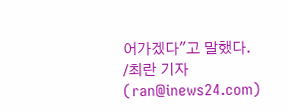어가겠다"고 말했다.
/최란 기자(ran@inews24.com)